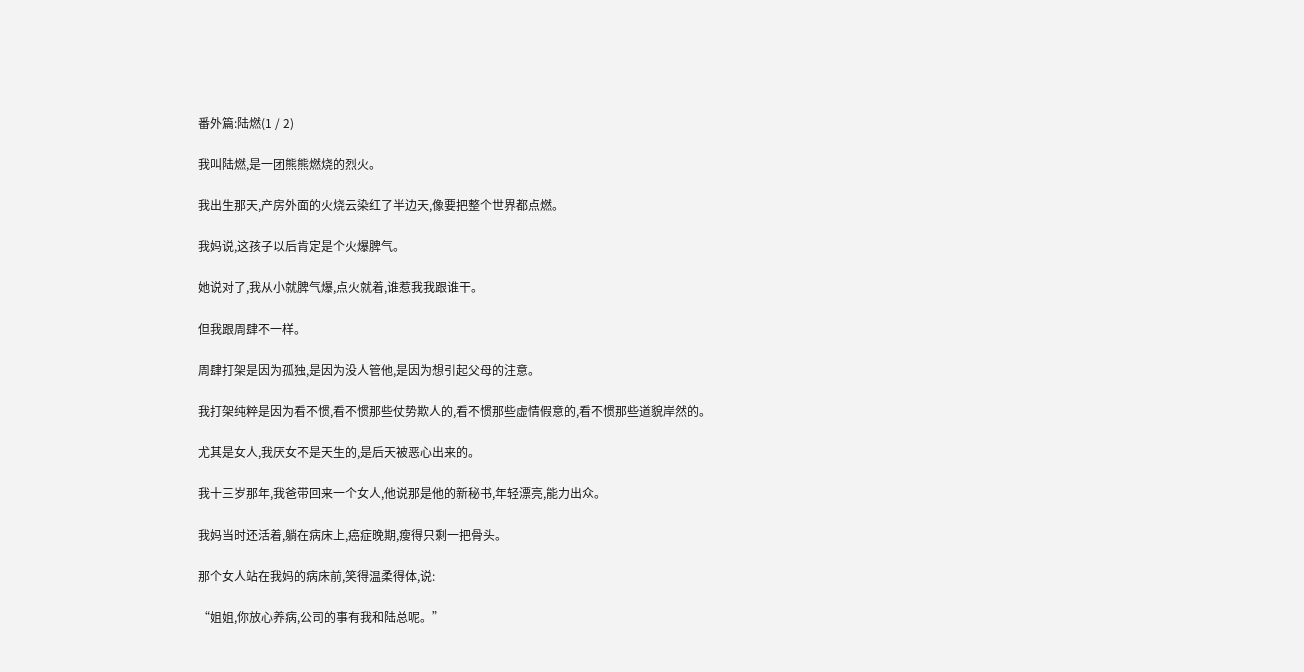番外篇:陆燃(1 / 2)

我叫陆燃,是一团熊熊燃烧的烈火。

我出生那天,产房外面的火烧云染红了半边天,像要把整个世界都点燃。

我妈说,这孩子以后肯定是个火爆脾气。

她说对了,我从小就脾气爆,点火就着,谁惹我我跟谁干。

但我跟周肆不一样。

周肆打架是因为孤独,是因为没人管他,是因为想引起父母的注意。

我打架纯粹是因为看不惯,看不惯那些仗势欺人的,看不惯那些虚情假意的,看不惯那些道貌岸然的。

尤其是女人,我厌女不是天生的,是后天被恶心出来的。

我十三岁那年,我爸带回来一个女人,他说那是他的新秘书,年轻漂亮,能力出众。

我妈当时还活着,躺在病床上,癌症晚期,瘦得只剩一把骨头。

那个女人站在我妈的病床前,笑得温柔得体,说:

“姐姐,你放心养病,公司的事有我和陆总呢。”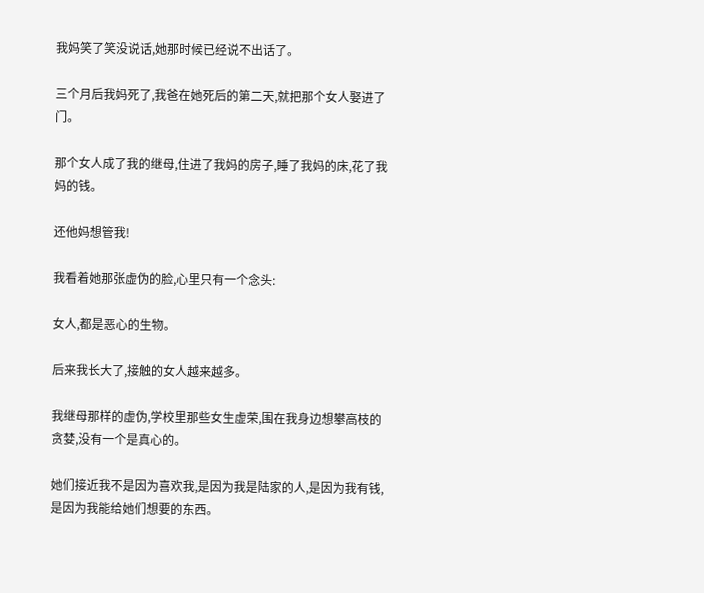我妈笑了笑没说话,她那时候已经说不出话了。

三个月后我妈死了,我爸在她死后的第二天,就把那个女人娶进了门。

那个女人成了我的继母,住进了我妈的房子,睡了我妈的床,花了我妈的钱。

还他妈想管我!

我看着她那张虚伪的脸,心里只有一个念头:

女人,都是恶心的生物。

后来我长大了,接触的女人越来越多。

我继母那样的虚伪,学校里那些女生虚荣,围在我身边想攀高枝的贪婪,没有一个是真心的。

她们接近我不是因为喜欢我,是因为我是陆家的人,是因为我有钱,是因为我能给她们想要的东西。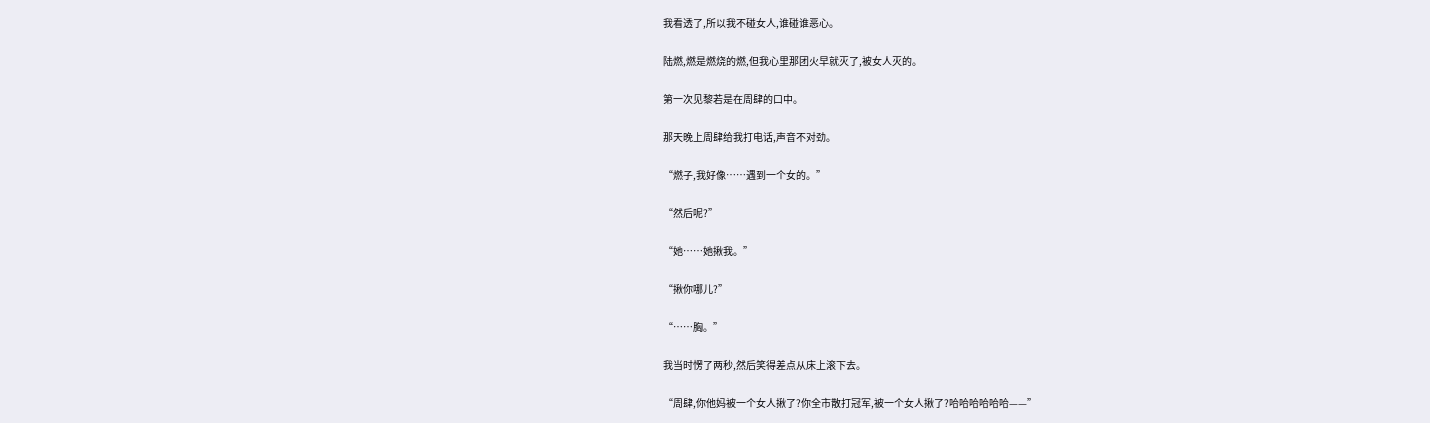我看透了,所以我不碰女人,谁碰谁恶心。

陆燃,燃是燃烧的燃,但我心里那团火早就灭了,被女人灭的。

第一次见黎若是在周肆的口中。

那天晚上周肆给我打电话,声音不对劲。

“燃子,我好像……遇到一个女的。”

“然后呢?”

“她……她揪我。”

“揪你哪儿?”

“……胸。”

我当时愣了两秒,然后笑得差点从床上滚下去。

“周肆,你他妈被一个女人揪了?你全市散打冠军,被一个女人揪了?哈哈哈哈哈哈——”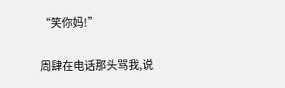“笑你妈!”

周肆在电话那头骂我,说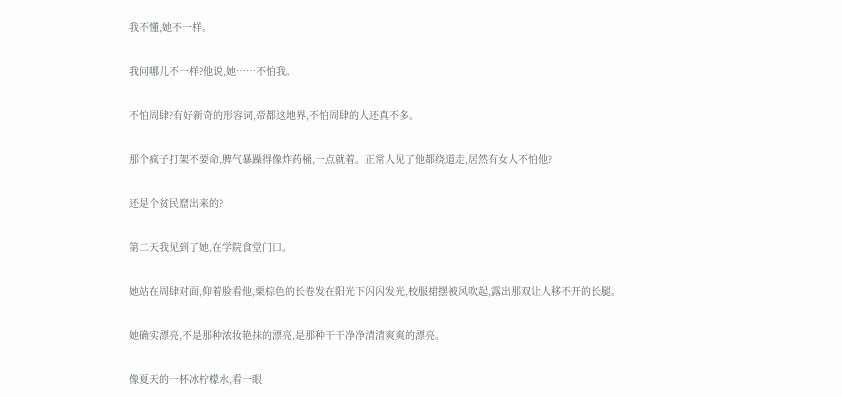我不懂,她不一样。

我问哪儿不一样?他说,她……不怕我。

不怕周肆?有好新奇的形容词,帝都这地界,不怕周肆的人还真不多。

那个疯子打架不要命,脾气暴躁得像炸药桶,一点就着。正常人见了他都绕道走,居然有女人不怕他?

还是个贫民窟出来的?

第二天我见到了她,在学院食堂门口。

她站在周肆对面,仰着脸看他,栗棕色的长卷发在阳光下闪闪发光,校服裙摆被风吹起,露出那双让人移不开的长腿。

她确实漂亮,不是那种浓妆艳抹的漂亮,是那种干干净净清清爽爽的漂亮。

像夏天的一杯冰柠檬水,看一眼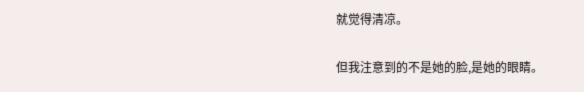就觉得清凉。

但我注意到的不是她的脸,是她的眼睛。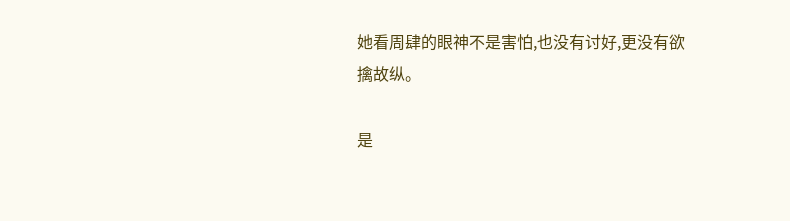她看周肆的眼神不是害怕,也没有讨好,更没有欲擒故纵。

是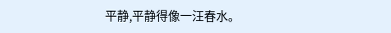平静,平静得像一汪春水。